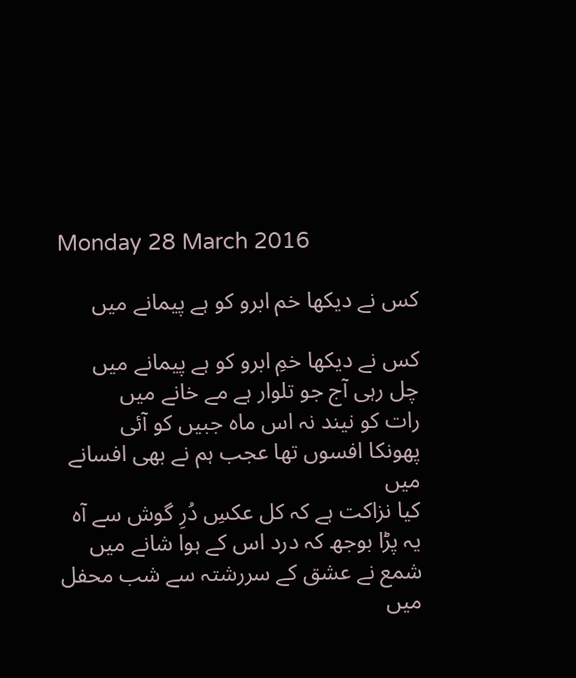Monday 28 March 2016

کس نے دیکھا خم ابرو کو ہے پیمانے میں

کس نے دیکھا خمِ ابرو کو ہے پیمانے میں
چل رہی آج جو تلوار ہے مے خانے میں
رات کو نیند نہ اس ماہ جبیں کو آئی
پھونکا افسوں تھا عجب ہم نے بھی افسانے میں
کیا نزاکت ہے کہ کل عکسِ دُرِ گوش سے آہ
یہ پڑا بوجھ کہ درد اس کے ہوا شانے میں
شمع نے عشق کے سررشتہ سے شب محفل میں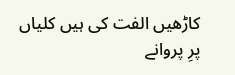کاڑھیں الفت کی ہیں کلیاں پرِ پروانے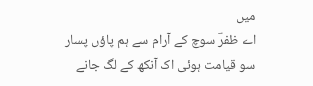میں
اے ظفرؔ سوچ کے آرام سے ہم پاؤں پسار
سو قیامت ہوئی اک آنکھ کے لگ جانے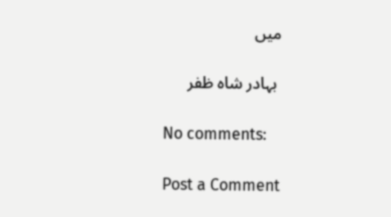میں

 بہادر شاہ ظفر

No comments:

Post a Comment